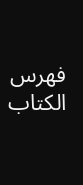فهرس الكتاب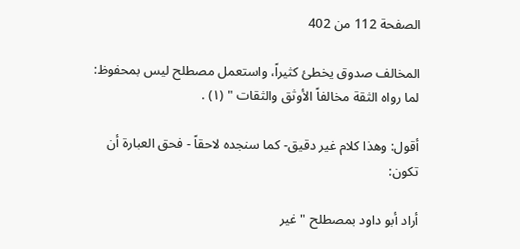الصفحة 112 من 402

المخالف صدوق يخطئ كثيراً، واستعمل مصطلح ليس بمحفوظ: لما رواه الثقة مخالفاً الأوثق والثقات " (١) .

أقول: وهذا كلام غير دقيق- كما سنجده لاحقاً - فحق العبارة أن تكون:

أراد أبو داود بمصطلح " غير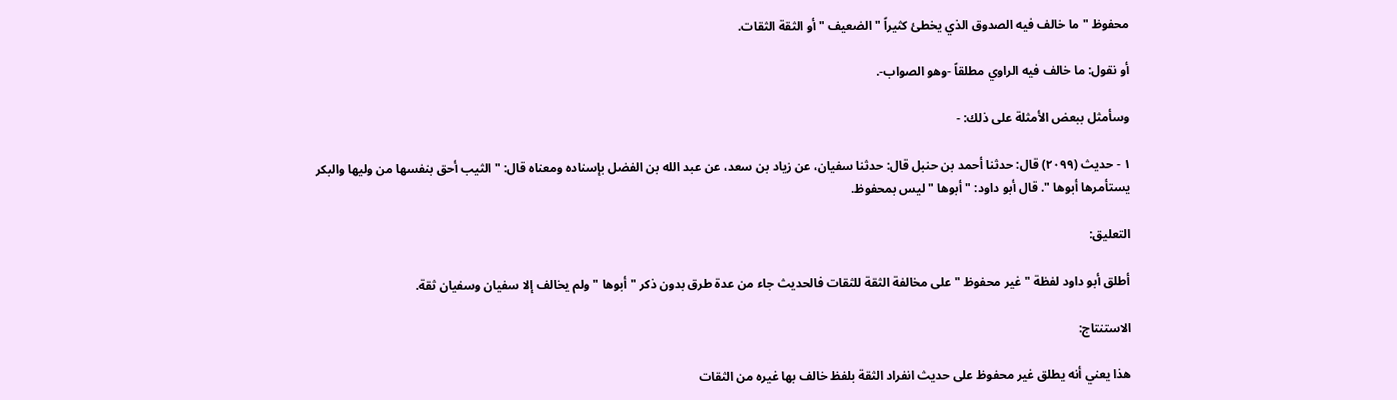محفوظ " ما خالف فيه الصدوق الذي يخطئ كثيراً " الضعيف " أو الثقة الثقات.

أو نقول: ما خالف فيه الراوي مطلقاً -وهو الصواب-.

وسأمثل ببعض الأمثلة على ذلك: -

١ - حديث (٢٠٩٩) قال: حدثنا أحمد بن حنبل قال: حدثنا سفيان، عن زياد بن سعد، عن عبد الله بن الفضل بإسناده ومعناه قال: " الثيب أحق بنفسها من وليها والبكر يستأمرها أبوها ". قال أبو داود: " أبوها "ليس بمحفوظ.

التعليق:

أطلق أبو داود لفظة " غير محفوظ "على مخالفة الثقة للثقات فالحديث جاء من عدة طرق بدون ذكر " أبوها " ولم يخالف إلا سفيان وسفيان ثقة.

الاستنتاج:

هذا يعني أنه يطلق غير محفوظ على حديث انفراد الثقة بلفظ خالف بها غيره من الثقات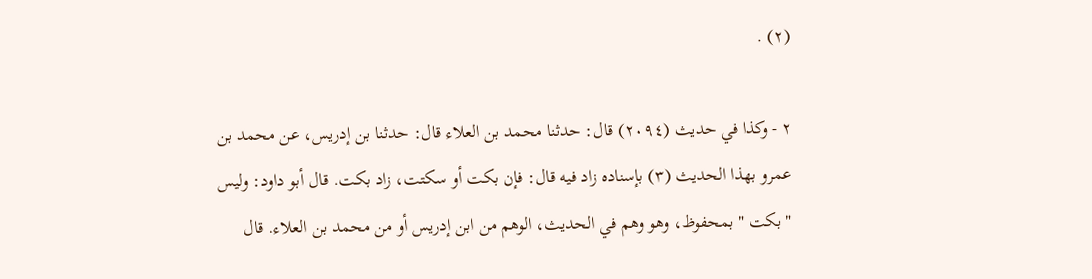(٢) .

٢ - وكذا في حديث (٢٠٩٤) قال: حدثنا محمد بن العلاء قال: حدثنا بن إدريس، عن محمد بن عمرو بهذا الحديث (٣) بإسناده زاد فيه قال: فإن بكت أو سكتت، زاد بكت. قال أبو داود: وليس " بكت " بمحفوظ، وهو وهم في الحديث، الوهم من ابن إدريس أو من محمد بن العلاء. قال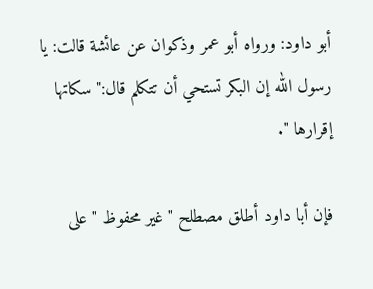أبو داود: ورواه أبو عمر وذكوان عن عائشة قالت: يا رسول الله إن البكر تستحي أن تتكلم قال:" سكاتها إقرارها ".

فإن أبا داود أطلق مصطلح " غير محفوظ " على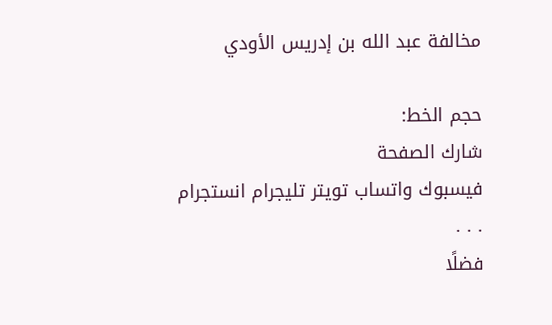مخالفة عبد الله بن إدريس الأودي

حجم الخط:
شارك الصفحة
فيسبوك واتساب تويتر تليجرام انستجرام
. . .
فضلًا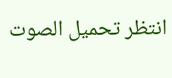انتظر تحميل الصوت